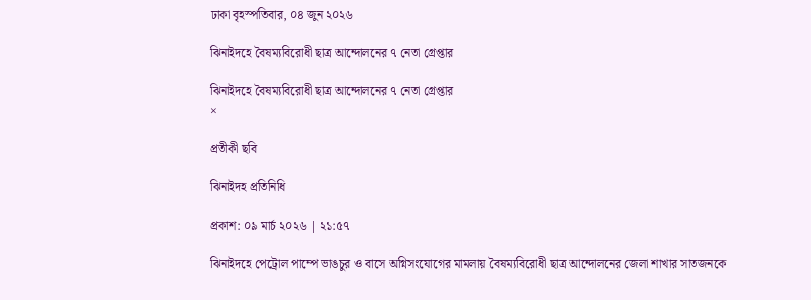ঢাকা বৃহস্পতিবার, ০৪ জুন ২০২৬

ঝিনাইদহে বৈষম্যবিরোধী ছাত্র আন্দোলনের ৭ নেতা গ্রেপ্তার

ঝিনাইদহে বৈষম্যবিরোধী ছাত্র আন্দোলনের ৭ নেতা গ্রেপ্তার
×

প্রতীকী ছবি

ঝিনাইদহ প্রতিনিধি

প্রকাশ: ০৯ মার্চ ২০২৬ | ২১:৫৭

ঝিনাইদহে পেট্রোল পাম্পে ভাঙচুর ও বাসে অগ্নিসংযোগের মামলায় বৈষম্যবিরোধী ছাত্র আন্দোলনের জেলা শাখার সাতজনকে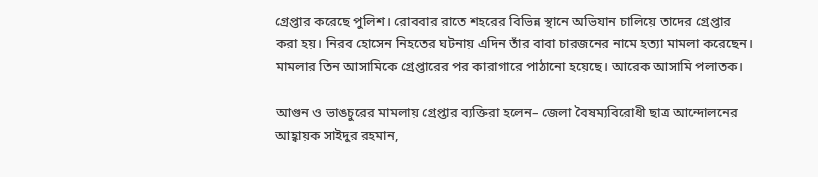গ্রেপ্তার করেছে পুলিশ। রোববার রাতে শহরের বিভিন্ন স্থানে অভিযান চালিয়ে তাদের গ্রেপ্তার করা হয়। নিরব হোসেন নিহতের ঘটনায় এদিন তাঁর বাবা চারজনের নামে হত্যা মামলা করেছেন। মামলার তিন আসামিকে গ্রেপ্তারের পর কারাগারে পাঠানো হয়েছে। আরেক আসামি পলাতক।

আগুন ও ভাঙচুরের মামলায় গ্রেপ্তার ব্যক্তিরা হলেন– জেলা বৈষম্যবিরোধী ছাত্র আন্দোলনের আহ্বায়ক সাইদুর রহমান,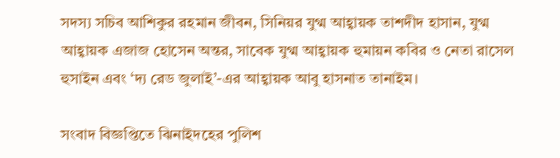সদস্য সচিব আশিকুর রহমান জীবন, সিনিয়র যুগ্ম আহ্বায়ক তাশদীদ হাসান, যুগ্ম আহ্বায়ক এজাজ হোসেন অন্তর, সাবেক যুগ্ম আহ্বায়ক হুমায়ন কবির ও নেতা রাসেল হুসাইন এবং ‘দ্য রেড জুলাই’-এর আহ্বায়ক আবু হাসনাত তানাইম।

সংবাদ বিজ্ঞপ্তিতে ঝিনাইদহের পুলিশ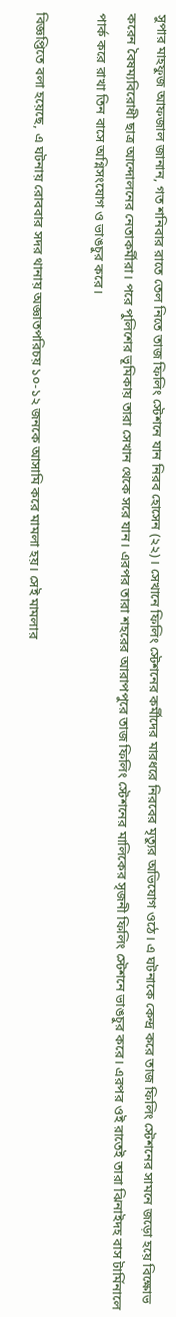সুপার মাহফুজ আফজাল জানান, গত শনিবার রাতে তেল নিতে তাজ ফিলিং স্টেশনে যান নিরব হোসেন (২২)। সেখানে ফিলিং স্টেশনের কর্মীদের মারধরে নিরবের মৃত্যুর অভিযোগ ওঠে। এ ঘটনাকে কেন্দ্র করে তাজ ফিলিং স্টেশনের সামনে জড়ো হয়ে বিক্ষোভ করেন বৈষম্যবিরোধী ছাত্র আন্দোলনের নেতাকর্মীরা। পরে পুলিশের ভূমিকায় তারা সেখান থেকে সরে যান। এরপর তারা শহরের আরাপপুরে তাজ ফিলিং স্টেশনের মালিকের সৃজনী ফিলিং স্টেশনে ভাঙচুর করে। এরপর ওই রাতেই তারা ঝিনাইদহ বাস টার্মিনালে পার্ক করে রাখা তিন বাসে অগ্নিসংযোগ ও ভাঙচুর করে।

বিজ্ঞপ্তিতে বলা হয়েছে, এ ঘটনায় রোববার সদর থানায় অজ্ঞাতপরিচয় ১০-১২ জনকে আসামি করে মামলা হয়। সেই মামলার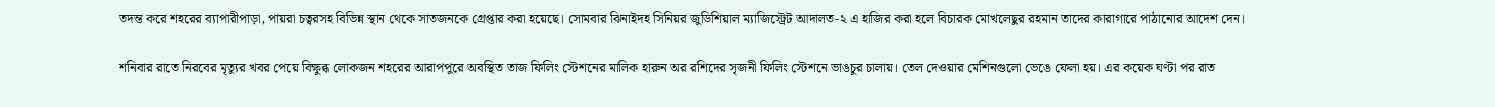তদন্ত করে শহরের ব্যাপারীপাড়া, পায়রা চত্বরসহ বিভিন্ন স্থান থেকে সাতজনকে গ্রেপ্তার করা হয়েছে। সোমবার ঝিনাইদহ সিনিয়র জুডিশিয়াল ম্যাজিস্ট্রেট আদালত-২ এ হাজির করা হলে বিচারক মোখলেছুর রহমান তাদের কারাগারে পাঠানোর আদেশ দেন।

শনিবার রাতে নিরবের মৃত্যুর খবর পেয়ে বিক্ষুব্ধ লোকজন শহরের আরাপপুরে অবস্থিত তাজ ফিলিং স্টেশনের মালিক হারুন অর রশিদের সৃজনী ফিলিং স্টেশনে ভাঙচুর চালায়। তেল দেওয়ার মেশিনগুলো ভেঙে ফেলা হয়। এর কয়েক ঘণ্টা পর রাত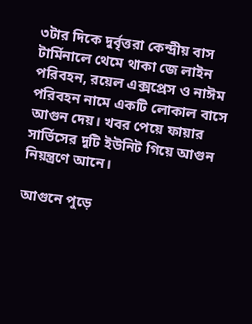৩টার দিকে দুর্বৃত্তরা কেন্দ্রীয় বাস টার্মিনালে থেমে থাকা জে লাইন পরিবহন, রয়েল এক্সপ্রেস ও নাঈম পরিবহন নামে একটি লোকাল বাসে আগুন দেয়। খবর পেয়ে ফায়ার সার্ভিসের দুটি ইউনিট গিয়ে আগুন নিয়ন্ত্রণে আনে।

আগুনে পুড়ে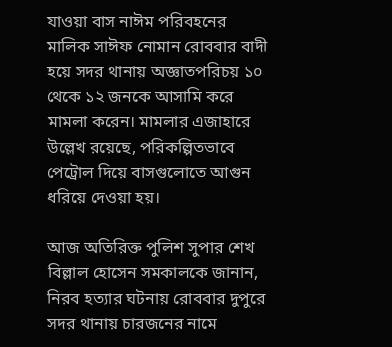যাওয়া বাস নাঈম পরিবহনের মালিক সাঈফ নোমান রোববার বাদী হয়ে সদর থানায় অজ্ঞাতপরিচয় ১০ থেকে ১২ জনকে আসামি করে মামলা করেন। মামলার এজাহারে উল্লেখ রয়েছে, পরিকল্পিতভাবে পেট্রোল দিয়ে বাসগুলোতে আগুন ধরিয়ে দেওয়া হয়।

আজ অতিরিক্ত পুলিশ সুপার শেখ বিল্লাল হোসেন সমকালকে জানান, নিরব হত্যার ঘটনায় রোববার দুপুরে সদর থানায় চারজনের নামে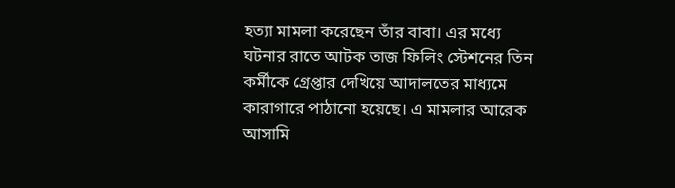হত্যা মামলা করেছেন তাঁর বাবা। এর মধ্যে ঘটনার রাতে আটক তাজ ফিলিং স্টেশনের তিন কর্মীকে গ্রেপ্তার দেখিয়ে আদালতের মাধ্যমে কারাগারে পাঠানো হয়েছে। এ মামলার আরেক আসামি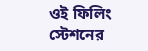ওই ফিলিং স্টেশনের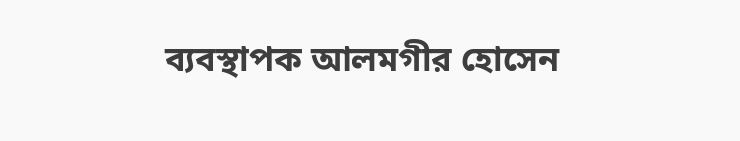ব্যবস্থাপক আলমগীর হোসেন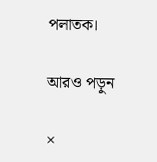পলাতক।

আরও পড়ুন

×